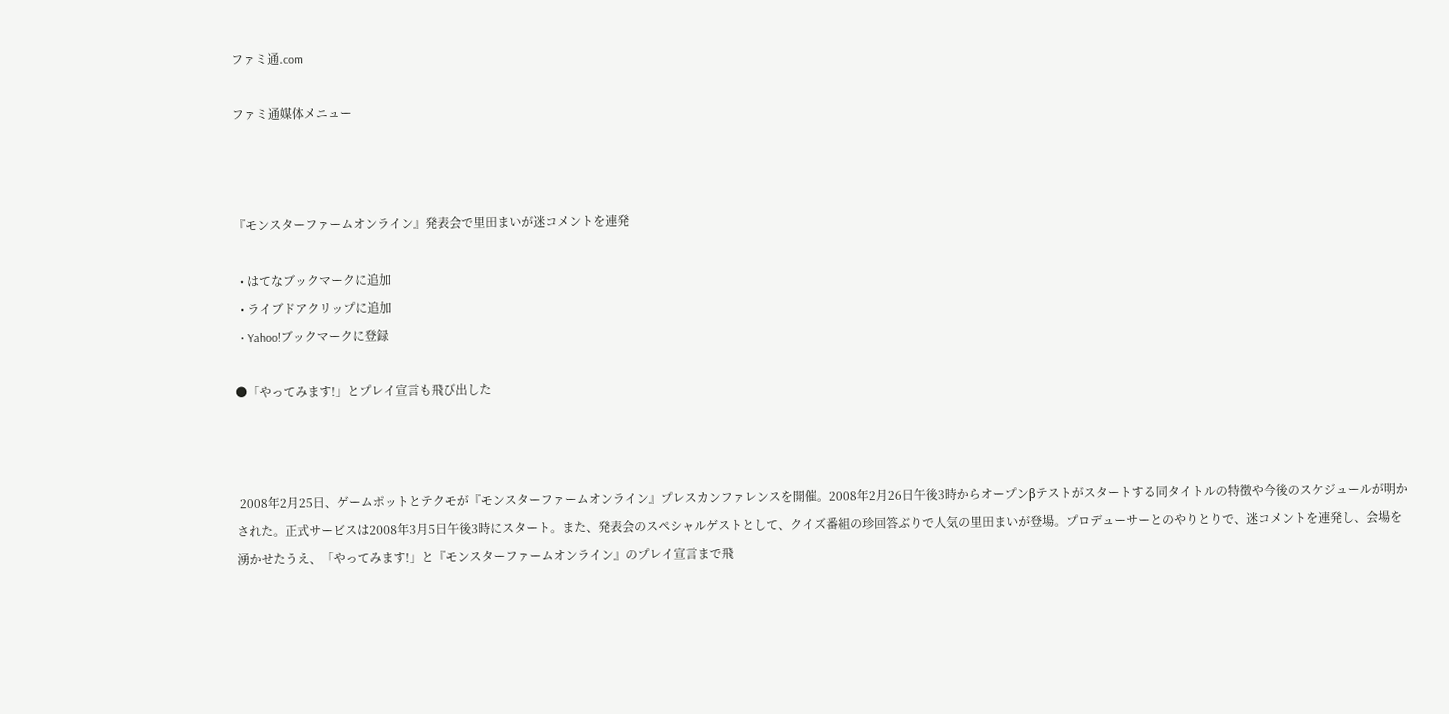ファミ通.com

ファミ通媒体メニュー



『モンスターファームオンライン』発表会で里田まいが迷コメントを連発

  • はてなブックマークに追加
  • ライブドアクリップに追加
  • Yahoo!ブックマークに登録

●「やってみます!」とプレイ宣言も飛び出した



 2008年2月25日、ゲームポットとテクモが『モンスターファームオンライン』プレスカンファレンスを開催。2008年2月26日午後3時からオープンβテストがスタートする同タイトルの特徴や今後のスケジュールが明かされた。正式サービスは2008年3月5日午後3時にスタート。また、発表会のスペシャルゲストとして、クイズ番組の珍回答ぶりで人気の里田まいが登場。プロデューサーとのやりとりで、迷コメントを連発し、会場を湧かせたうえ、「やってみます!」と『モンスターファームオンライン』のプレイ宣言まで飛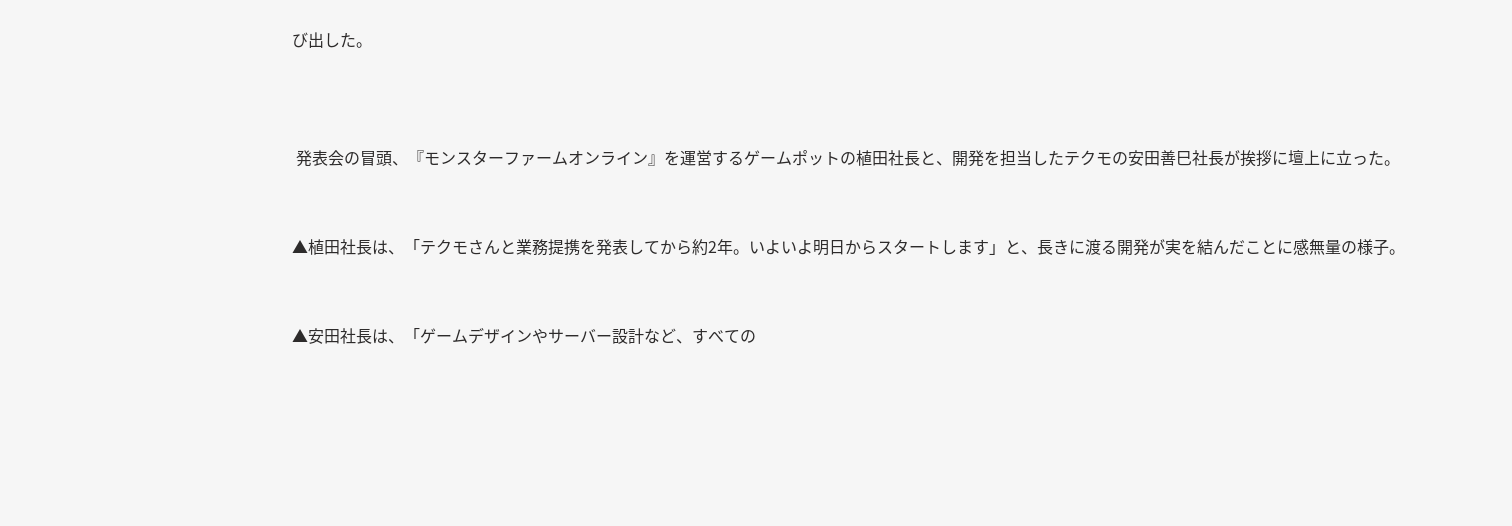び出した。



 発表会の冒頭、『モンスターファームオンライン』を運営するゲームポットの植田社長と、開発を担当したテクモの安田善巳社長が挨拶に壇上に立った。


▲植田社長は、「テクモさんと業務提携を発表してから約2年。いよいよ明日からスタートします」と、長きに渡る開発が実を結んだことに感無量の様子。


▲安田社長は、「ゲームデザインやサーバー設計など、すべての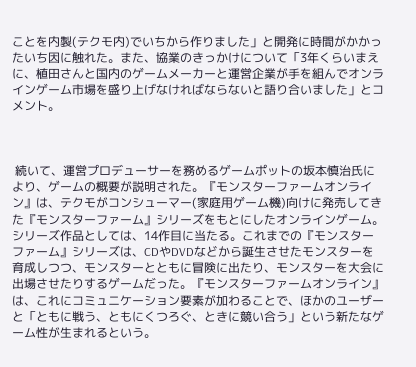ことを内製(テクモ内)でいちから作りました」と開発に時間がかかったいち因に触れた。また、協業のきっかけについて「3年くらいまえに、植田さんと国内のゲームメーカーと運営企業が手を組んでオンラインゲーム市場を盛り上げなければならないと語り合いました」とコメント。



 続いて、運営プロデューサーを務めるゲームポットの坂本慎治氏により、ゲームの概要が説明された。『モンスターファームオンライン』は、テクモがコンシューマー(家庭用ゲーム機)向けに発売してきた『モンスターファーム』シリーズをもとにしたオンラインゲーム。シリーズ作品としては、14作目に当たる。これまでの『モンスターファーム』シリーズは、CDやDVDなどから誕生させたモンスターを育成しつつ、モンスターとともに冒険に出たり、モンスターを大会に出場させたりするゲームだった。『モンスターファームオンライン』は、これにコミュニケーション要素が加わることで、ほかのユーザーと「ともに戦う、ともにくつろぐ、ときに競い合う」という新たなゲーム性が生まれるという。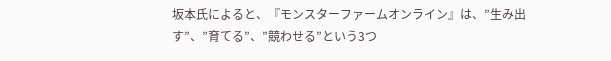坂本氏によると、『モンスターファームオンライン』は、”生み出す”、”育てる”、”競わせる”という3つ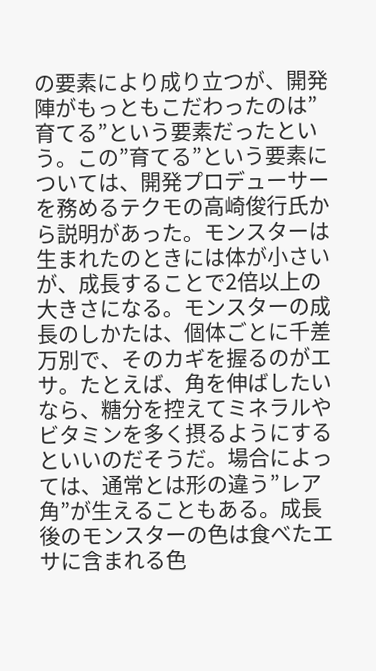の要素により成り立つが、開発陣がもっともこだわったのは”育てる”という要素だったという。この”育てる”という要素については、開発プロデューサーを務めるテクモの高崎俊行氏から説明があった。モンスターは生まれたのときには体が小さいが、成長することで2倍以上の大きさになる。モンスターの成長のしかたは、個体ごとに千差万別で、そのカギを握るのがエサ。たとえば、角を伸ばしたいなら、糖分を控えてミネラルやビタミンを多く摂るようにするといいのだそうだ。場合によっては、通常とは形の違う”レア角”が生えることもある。成長後のモンスターの色は食べたエサに含まれる色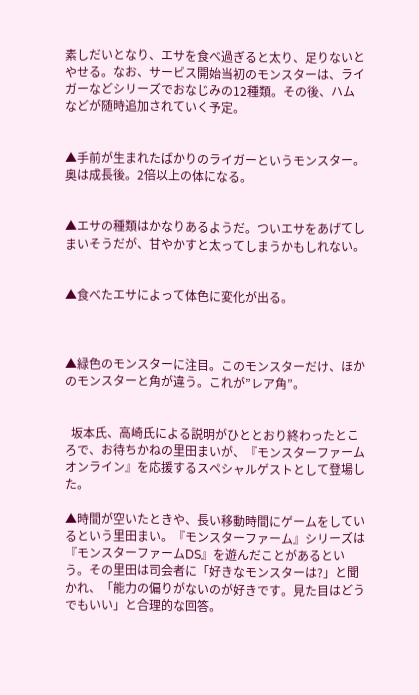素しだいとなり、エサを食べ過ぎると太り、足りないとやせる。なお、サービス開始当初のモンスターは、ライガーなどシリーズでおなじみの12種類。その後、ハムなどが随時追加されていく予定。


▲手前が生まれたばかりのライガーというモンスター。奥は成長後。2倍以上の体になる。


▲エサの種類はかなりあるようだ。ついエサをあげてしまいそうだが、甘やかすと太ってしまうかもしれない。


▲食べたエサによって体色に変化が出る。



▲緑色のモンスターに注目。このモンスターだけ、ほかのモンスターと角が違う。これが”レア角”。


  坂本氏、高崎氏による説明がひととおり終わったところで、お待ちかねの里田まいが、『モンスターファームオンライン』を応援するスペシャルゲストとして登場した。

▲時間が空いたときや、長い移動時間にゲームをしているという里田まい。『モンスターファーム』シリーズは『モンスターファームDS』を遊んだことがあるという。その里田は司会者に「好きなモンスターは?」と聞かれ、「能力の偏りがないのが好きです。見た目はどうでもいい」と合理的な回答。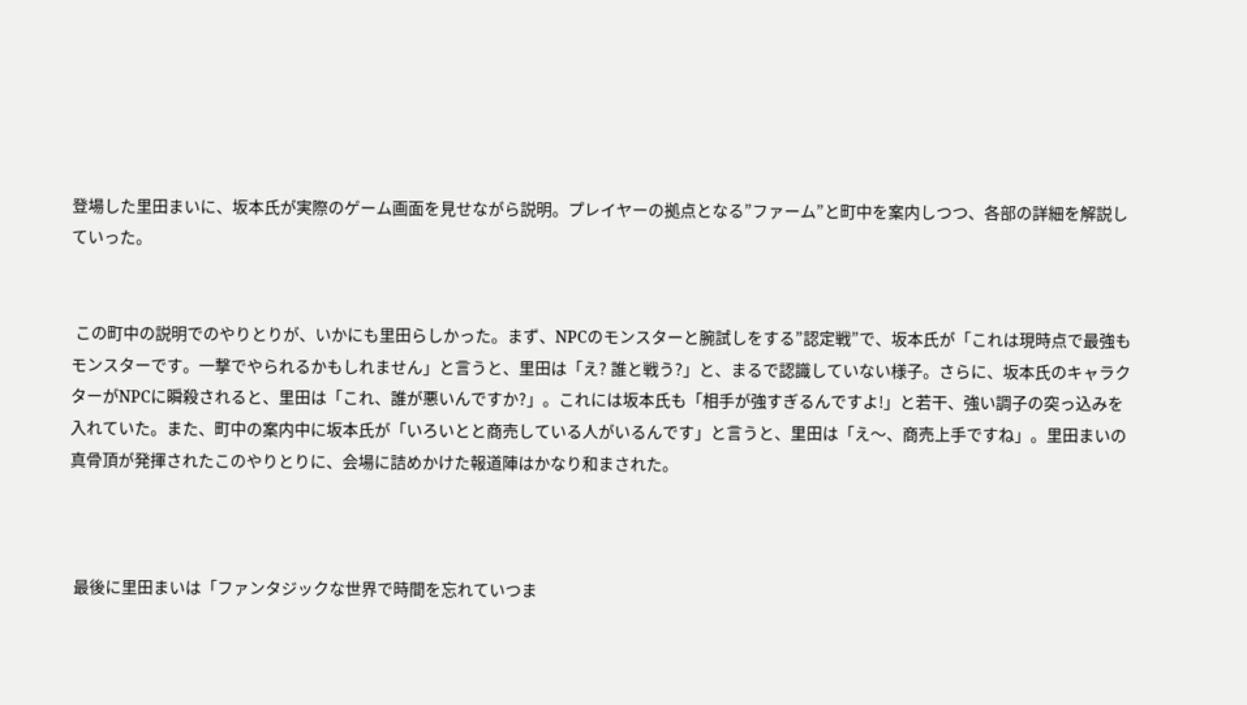登場した里田まいに、坂本氏が実際のゲーム画面を見せながら説明。プレイヤーの拠点となる”ファーム”と町中を案内しつつ、各部の詳細を解説していった。


 この町中の説明でのやりとりが、いかにも里田らしかった。まず、NPCのモンスターと腕試しをする”認定戦”で、坂本氏が「これは現時点で最強もモンスターです。一撃でやられるかもしれません」と言うと、里田は「え? 誰と戦う?」と、まるで認識していない様子。さらに、坂本氏のキャラクターがNPCに瞬殺されると、里田は「これ、誰が悪いんですか?」。これには坂本氏も「相手が強すぎるんですよ!」と若干、強い調子の突っ込みを入れていた。また、町中の案内中に坂本氏が「いろいとと商売している人がいるんです」と言うと、里田は「え〜、商売上手ですね」。里田まいの真骨頂が発揮されたこのやりとりに、会場に詰めかけた報道陣はかなり和まされた。



 最後に里田まいは「ファンタジックな世界で時間を忘れていつま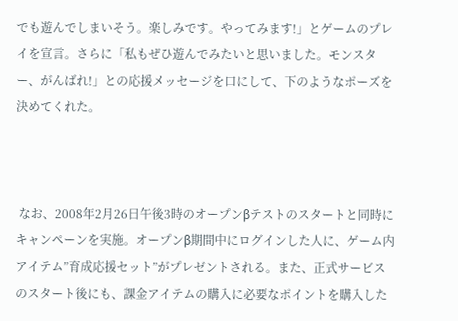でも遊んでしまいそう。楽しみです。やってみます!」とゲームのプレイを宣言。さらに「私もぜひ遊んでみたいと思いました。モンスター、がんばれ!」との応援メッセージを口にして、下のようなポーズを決めてくれた。



 なお、2008年2月26日午後3時のオープンβテストのスタートと同時にキャンペーンを実施。オープンβ期間中にログインした人に、ゲーム内アイテム”育成応援セット”がプレゼントされる。また、正式サービスのスタート後にも、課金アイテムの購入に必要なポイントを購入した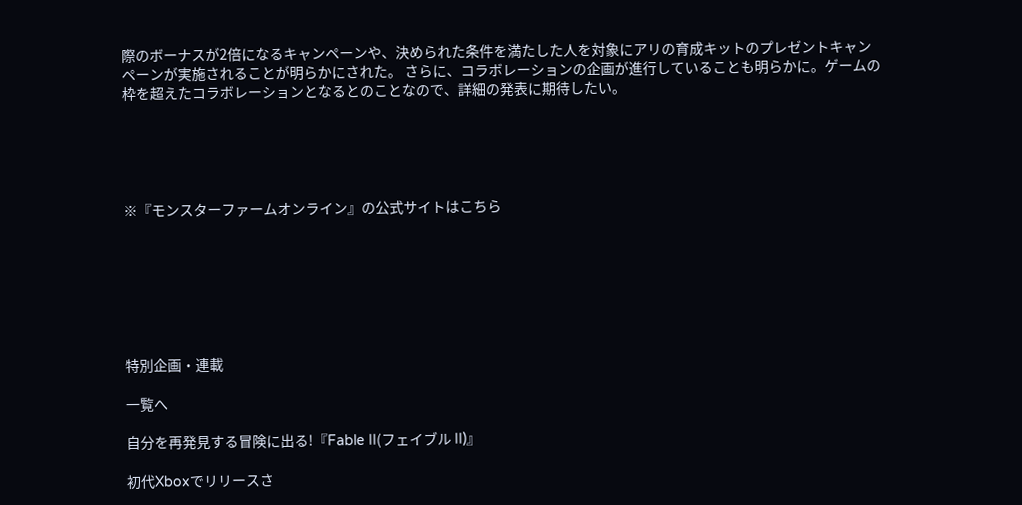際のボーナスが2倍になるキャンペーンや、決められた条件を満たした人を対象にアリの育成キットのプレゼントキャンペーンが実施されることが明らかにされた。 さらに、コラボレーションの企画が進行していることも明らかに。ゲームの枠を超えたコラボレーションとなるとのことなので、詳細の発表に期待したい。





※『モンスターファームオンライン』の公式サイトはこちら







特別企画・連載

一覧へ

自分を再発見する冒険に出る!『Fable II(フェイブル II)』

初代Xboxでリリースさ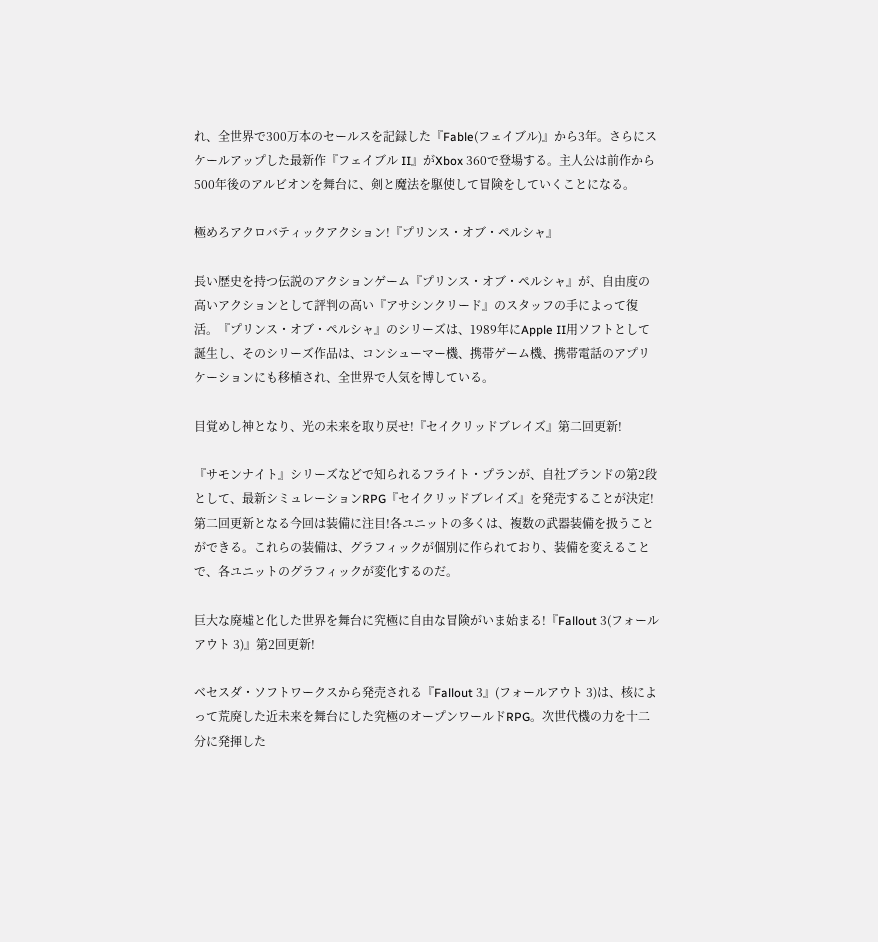れ、全世界で300万本のセールスを記録した『Fable(フェイブル)』から3年。さらにスケールアップした最新作『フェイブル II』がXbox 360で登場する。主人公は前作から500年後のアルビオンを舞台に、剣と魔法を駆使して冒険をしていくことになる。

極めろアクロバティックアクション!『プリンス・オブ・ペルシャ』

長い歴史を持つ伝説のアクションゲーム『プリンス・オブ・ペルシャ』が、自由度の高いアクションとして評判の高い『アサシンクリード』のスタッフの手によって復活。『プリンス・オブ・ペルシャ』のシリーズは、1989年にApple II用ソフトとして誕生し、そのシリーズ作品は、コンシューマー機、携帯ゲーム機、携帯電話のアプリケーションにも移植され、全世界で人気を博している。

目覚めし神となり、光の未来を取り戻せ!『セイクリッドブレイズ』第二回更新!

『サモンナイト』シリーズなどで知られるフライト・プランが、自社ブランドの第2段として、最新シミュレーションRPG『セイクリッドブレイズ』を発売することが決定!第二回更新となる今回は装備に注目!各ユニットの多くは、複数の武器装備を扱うことができる。これらの装備は、グラフィックが個別に作られており、装備を変えることで、各ユニットのグラフィックが変化するのだ。

巨大な廃墟と化した世界を舞台に究極に自由な冒険がいま始まる!『Fallout 3(フォールアウト 3)』第2回更新!

ベセスダ・ソフトワークスから発売される『Fallout 3』(フォールアウト 3)は、核によって荒廃した近未来を舞台にした究極のオープンワールドRPG。次世代機の力を十二分に発揮した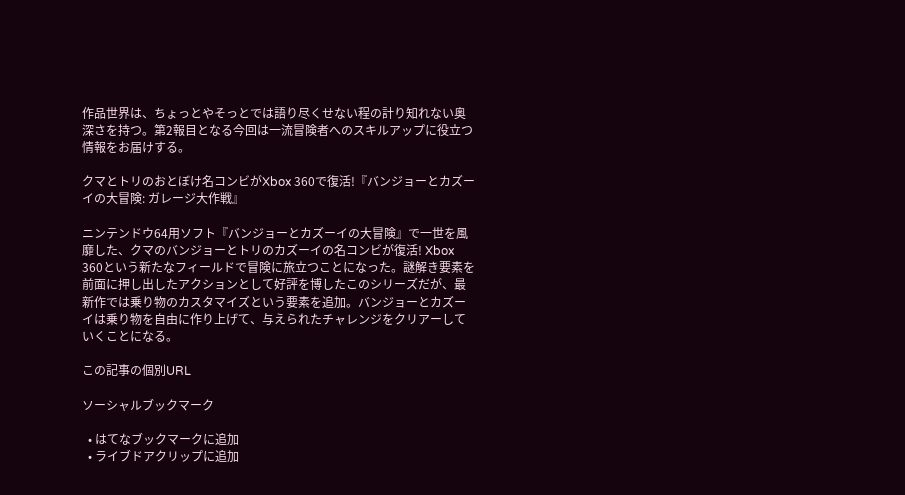作品世界は、ちょっとやそっとでは語り尽くせない程の計り知れない奥深さを持つ。第2報目となる今回は一流冒険者へのスキルアップに役立つ情報をお届けする。

クマとトリのおとぼけ名コンビがXbox 360で復活!『バンジョーとカズーイの大冒険: ガレージ大作戦』

ニンテンドウ64用ソフト『バンジョーとカズーイの大冒険』で一世を風靡した、クマのバンジョーとトリのカズーイの名コンビが復活! Xbox 360という新たなフィールドで冒険に旅立つことになった。謎解き要素を前面に押し出したアクションとして好評を博したこのシリーズだが、最新作では乗り物のカスタマイズという要素を追加。バンジョーとカズーイは乗り物を自由に作り上げて、与えられたチャレンジをクリアーしていくことになる。

この記事の個別URL

ソーシャルブックマーク

  • はてなブックマークに追加
  • ライブドアクリップに追加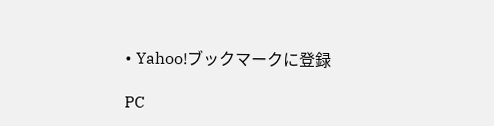• Yahoo!ブックマークに登録

PC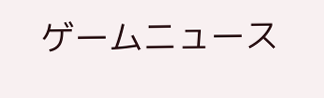ゲームニュース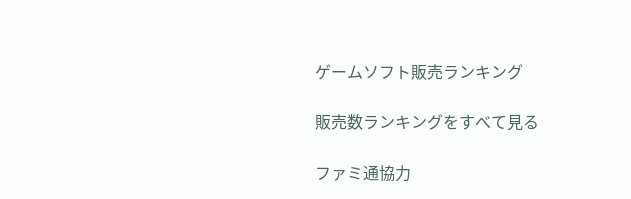ゲームソフト販売ランキング

販売数ランキングをすべて見る

ファミ通協力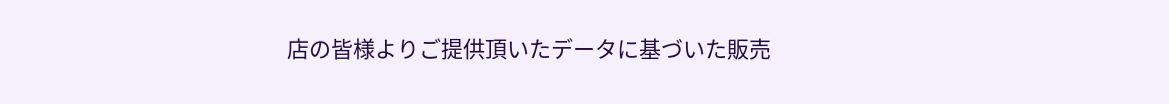店の皆様よりご提供頂いたデータに基づいた販売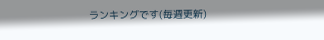ランキングです(毎週更新)